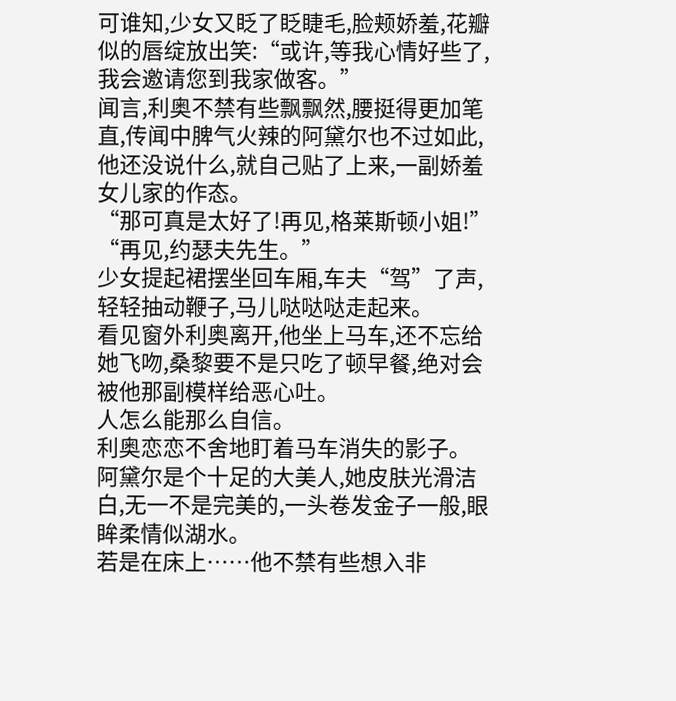可谁知,少女又眨了眨睫毛,脸颊娇羞,花瓣似的唇绽放出笑:“或许,等我心情好些了,我会邀请您到我家做客。”
闻言,利奥不禁有些飘飘然,腰挺得更加笔直,传闻中脾气火辣的阿黛尔也不过如此,他还没说什么,就自己贴了上来,一副娇羞女儿家的作态。
“那可真是太好了!再见,格莱斯顿小姐!”
“再见,约瑟夫先生。”
少女提起裙摆坐回车厢,车夫“驾”了声,轻轻抽动鞭子,马儿哒哒哒走起来。
看见窗外利奥离开,他坐上马车,还不忘给她飞吻,桑黎要不是只吃了顿早餐,绝对会被他那副模样给恶心吐。
人怎么能那么自信。
利奥恋恋不舍地盯着马车消失的影子。
阿黛尔是个十足的大美人,她皮肤光滑洁白,无一不是完美的,一头卷发金子一般,眼眸柔情似湖水。
若是在床上……他不禁有些想入非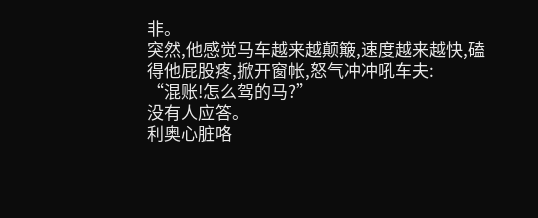非。
突然,他感觉马车越来越颠簸,速度越来越快,磕得他屁股疼,掀开窗帐,怒气冲冲吼车夫:
“混账!怎么驾的马?”
没有人应答。
利奥心脏咯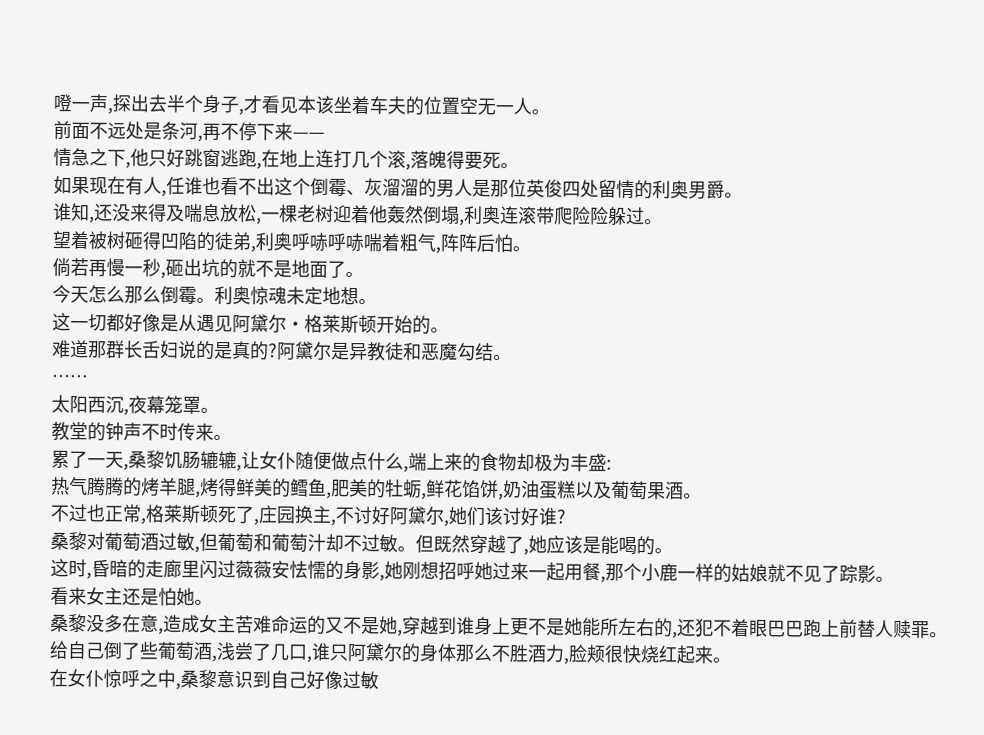噔一声,探出去半个身子,才看见本该坐着车夫的位置空无一人。
前面不远处是条河,再不停下来——
情急之下,他只好跳窗逃跑,在地上连打几个滚,落魄得要死。
如果现在有人,任谁也看不出这个倒霉、灰溜溜的男人是那位英俊四处留情的利奥男爵。
谁知,还没来得及喘息放松,一棵老树迎着他轰然倒塌,利奥连滚带爬险险躲过。
望着被树砸得凹陷的徒弟,利奥呼哧呼哧喘着粗气,阵阵后怕。
倘若再慢一秒,砸出坑的就不是地面了。
今天怎么那么倒霉。利奥惊魂未定地想。
这一切都好像是从遇见阿黛尔·格莱斯顿开始的。
难道那群长舌妇说的是真的?阿黛尔是异教徒和恶魔勾结。
……
太阳西沉,夜幕笼罩。
教堂的钟声不时传来。
累了一天,桑黎饥肠辘辘,让女仆随便做点什么,端上来的食物却极为丰盛:
热气腾腾的烤羊腿,烤得鲜美的鳕鱼,肥美的牡蛎,鲜花馅饼,奶油蛋糕以及葡萄果酒。
不过也正常,格莱斯顿死了,庄园换主,不讨好阿黛尔,她们该讨好谁?
桑黎对葡萄酒过敏,但葡萄和葡萄汁却不过敏。但既然穿越了,她应该是能喝的。
这时,昏暗的走廊里闪过薇薇安怯懦的身影,她刚想招呼她过来一起用餐,那个小鹿一样的姑娘就不见了踪影。
看来女主还是怕她。
桑黎没多在意,造成女主苦难命运的又不是她,穿越到谁身上更不是她能所左右的,还犯不着眼巴巴跑上前替人赎罪。
给自己倒了些葡萄酒,浅尝了几口,谁只阿黛尔的身体那么不胜酒力,脸颊很快烧红起来。
在女仆惊呼之中,桑黎意识到自己好像过敏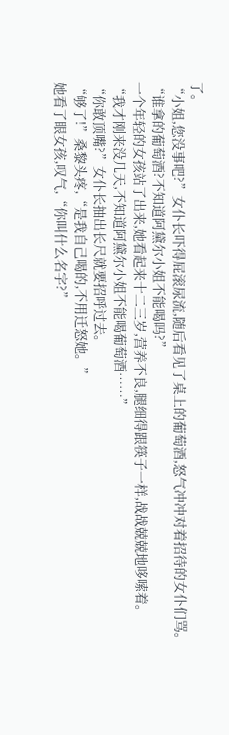了。
“小姐,您没事吧?”女仆长吓得屁滚尿流,随后看见了桌上的葡萄酒,怒气冲冲对着招待的女仆们骂。
“谁拿的葡萄酒?不知道阿黛尔小姐不能喝吗?”
一个年轻的女孩站了出来,她看起来十二三岁,营养不良,腿细得跟筷子一样,战战兢兢地哆嗦着。
“我才刚来没几天,不知道阿黛尔小姐不能喝葡萄酒……”
“你敢顶嘴?”女仆长抽出长尺就要招呼过去。
“够了!”桑黎头疼,“是我自己喝的,不用迁怒她。”
她看了眼女孩,叹气,“你叫什么名字?”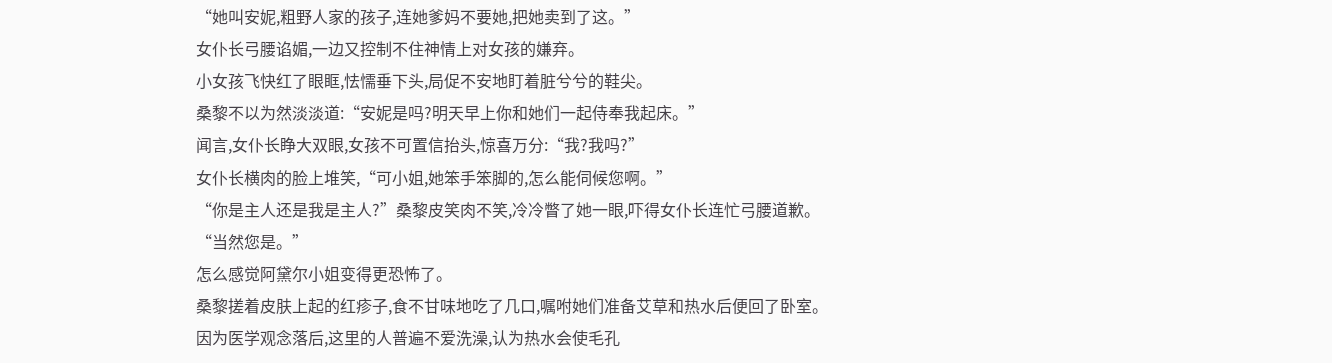“她叫安妮,粗野人家的孩子,连她爹妈不要她,把她卖到了这。”
女仆长弓腰谄媚,一边又控制不住神情上对女孩的嫌弃。
小女孩飞快红了眼眶,怯懦垂下头,局促不安地盯着脏兮兮的鞋尖。
桑黎不以为然淡淡道:“安妮是吗?明天早上你和她们一起侍奉我起床。”
闻言,女仆长睁大双眼,女孩不可置信抬头,惊喜万分:“我?我吗?”
女仆长横肉的脸上堆笑,“可小姐,她笨手笨脚的,怎么能伺候您啊。”
“你是主人还是我是主人?”桑黎皮笑肉不笑,冷冷瞥了她一眼,吓得女仆长连忙弓腰道歉。
“当然您是。”
怎么感觉阿黛尔小姐变得更恐怖了。
桑黎搓着皮肤上起的红疹子,食不甘味地吃了几口,嘱咐她们准备艾草和热水后便回了卧室。
因为医学观念落后,这里的人普遍不爱洗澡,认为热水会使毛孔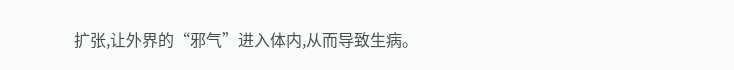扩张,让外界的“邪气”进入体内,从而导致生病。